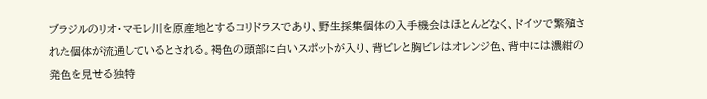ブラジルのリオ・マモレ川を原産地とするコリドラスであり、野生採集個体の入手機会はほとんどなく、ドイツで繁殖された個体が流通しているとされる。褐色の頭部に白いスポットが入り、背ビレと胸ビレはオレンジ色、背中には濃紺の発色を見せる独特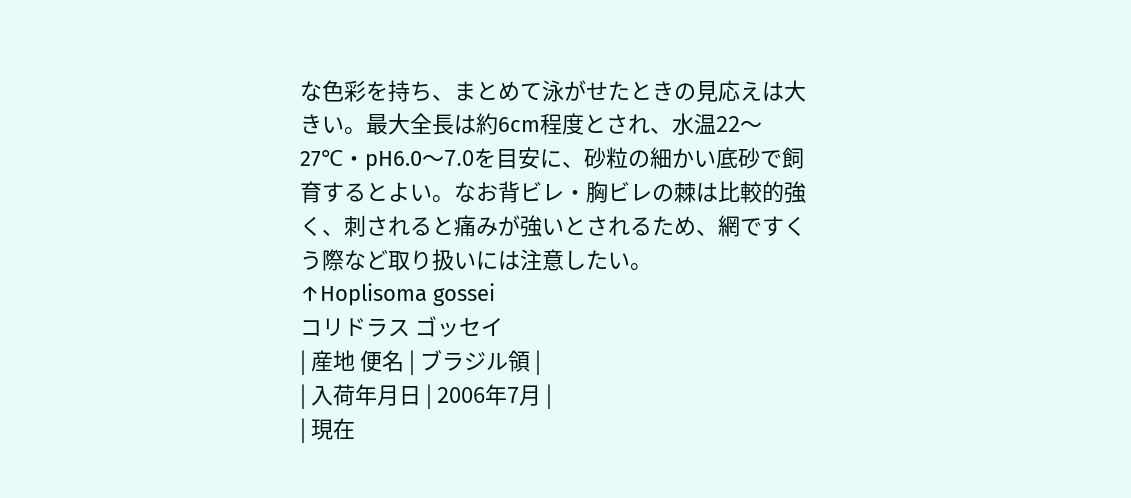な色彩を持ち、まとめて泳がせたときの見応えは大きい。最大全長は約6cm程度とされ、水温22〜27℃・pH6.0〜7.0を目安に、砂粒の細かい底砂で飼育するとよい。なお背ビレ・胸ビレの棘は比較的強く、刺されると痛みが強いとされるため、網ですくう際など取り扱いには注意したい。
↑Hoplisoma gossei
コリドラス ゴッセイ
| 産地 便名 | ブラジル領 |
| 入荷年月日 | 2006年7月 |
| 現在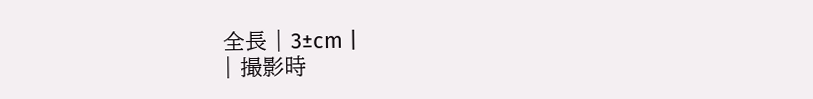全長 | 3±cm |
| 撮影時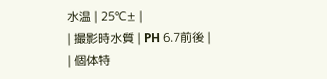水温 | 25℃± |
| 撮影時水質 | PH 6.7前後 |
| 個体特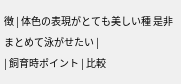徴 | 体色の表現がとても美しい種 是非まとめて泳がせたい |
| 飼育時ポイント | 比較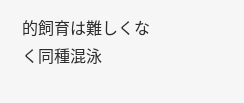的飼育は難しくなく同種混泳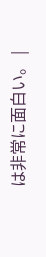は非常に面白い。 |